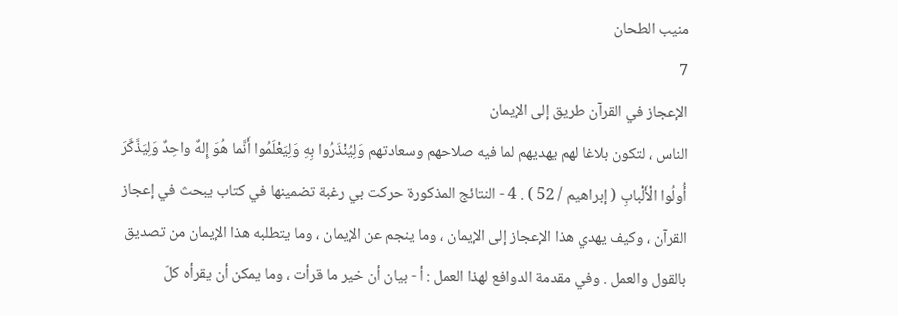منيب الطحان
7
الإعجاز في القرآن طريق إلى الإيمان
الناس ، لتكون بلاغا لهم يهديهم لما فيه صلاحهم وسعادتهم وَلِيُنْذَرُوا بِهِ وَلِيَعْلَمُوا أَنَّما هُوَ إِلهٌ واحِدٌ وَلِيَذَّكَّرَ أُولُوا الْأَلْبابِ ( إبراهيم / 52 ) . 4 - النتائج المذكورة حركت بي رغبة تضمينها في كتاب يبحث في إعجاز القرآن ، وكيف يهدي هذا الإعجاز إلى الإيمان ، وما ينجم عن الإيمان ، وما يتطلبه هذا الإيمان من تصديق بالقول والعمل . وفي مقدمة الدوافع لهذا العمل : أ - بيان أن خير ما قرأت ، وما يمكن أن يقرأه كلّ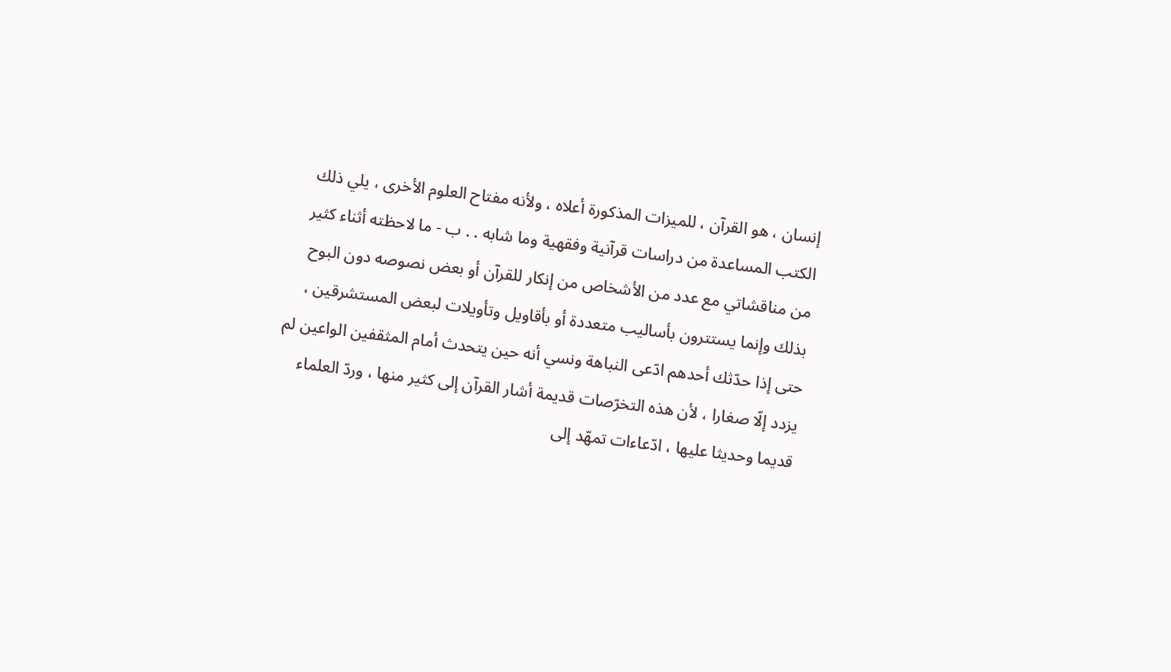إنسان ، هو القرآن ، للميزات المذكورة أعلاه ، ولأنه مفتاح العلوم الأخرى ، يلي ذلك الكتب المساعدة من دراسات قرآنية وفقهية وما شابه . . ب - ما لاحظته أثناء كثير من مناقشاتي مع عدد من الأشخاص من إنكار للقرآن أو بعض نصوصه دون البوح بذلك وإنما يستترون بأساليب متعددة أو بأقاويل وتأويلات لبعض المستشرقين ، حتى إذا حدّثك أحدهم ادّعى النباهة ونسي أنه حين يتحدث أمام المثقفين الواعين لم يزدد إلّا صغارا ، لأن هذه التخرّصات قديمة أشار القرآن إلى كثير منها ، وردّ العلماء قديما وحديثا عليها ، ادّعاءات تمهّد إلى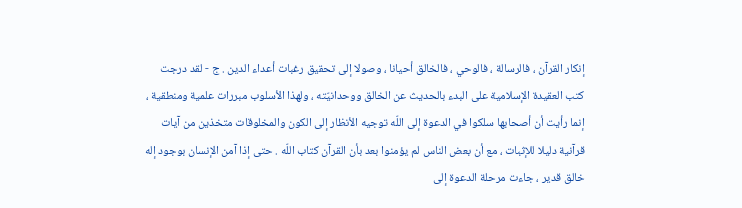إنكار القرآن ، فالرسالة ، فالوحي ، فالخالق أحيانا ، وصولا إلى تحقيق رغبات أعداء الدين . ج - لقد درجت كتب العقيدة الإسلامية على البدء بالحديث عن الخالق ووحدانيّته ، ولهذا الأسلوب مبررات علمية ومنطقية ، إنما رأيت أن أصحابها سلكوا في الدعوة إلى اللّه توجيه الأنظار إلى الكون والمخلوقات متخذين من آيات قرآنية دليلا للإثبات ، مع أن بعض الناس لم يؤمنوا بعد بأن القرآن كتاب اللّه . حتى إذا آمن الإنسان بوجود إله خالق قدير ، جاءت مرحلة الدعوة إلى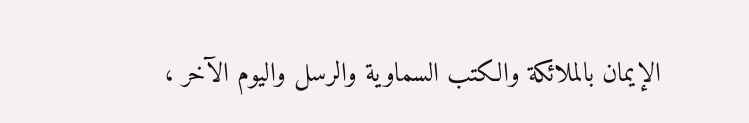الإيمان بالملائكة والكتب السماوية والرسل واليوم الآخر ،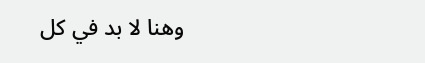وهنا لا بد في كل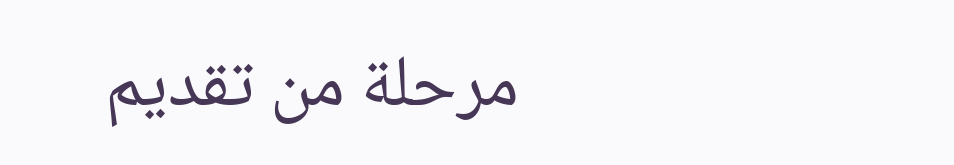مرحلة من تقديم